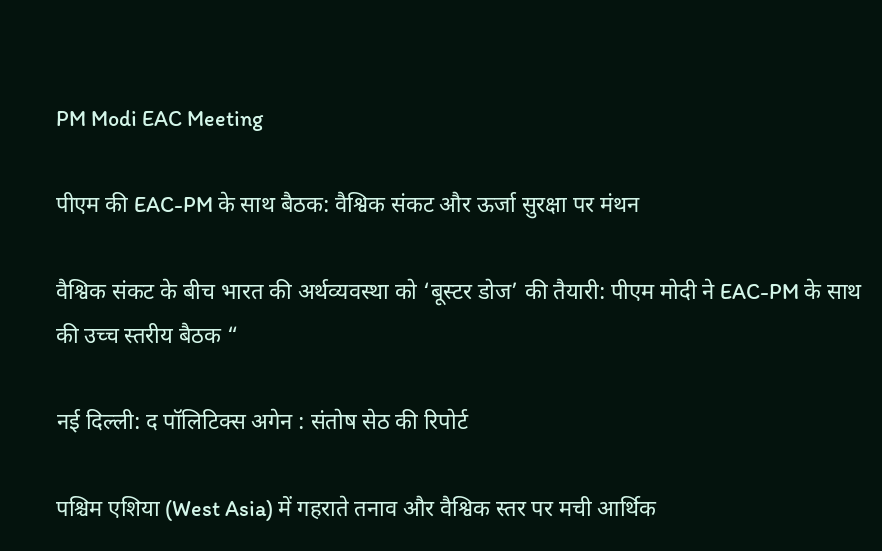PM Modi EAC Meeting

पीएम की EAC-PM के साथ बैठक: वैश्विक संकट और ऊर्जा सुरक्षा पर मंथन

वैश्विक संकट के बीच भारत की अर्थव्यवस्था को ‘बूस्टर डोज’ की तैयारी: पीएम मोदी ने EAC-PM के साथ की उच्च स्तरीय बैठक “

नई दिल्ली: द पॉलिटिक्स अगेन : संतोष सेठ की रिपोर्ट

पश्चिम एशिया (West Asia) में गहराते तनाव और वैश्विक स्तर पर मची आर्थिक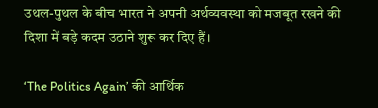उथल-पुथल के बीच भारत ने अपनी अर्थव्यवस्था को मजबूत रखने की दिशा में बड़े कदम उठाने शुरू कर दिए हैं।

‘The Politics Again’ की आर्थिक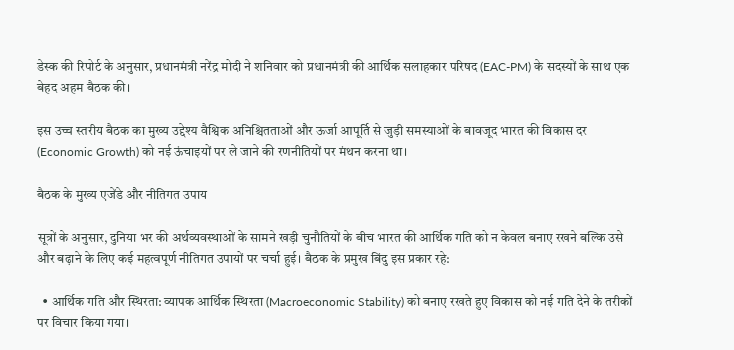डेस्क की रिपोर्ट के अनुसार, प्रधानमंत्री नरेंद्र मोदी ने शनिवार को प्रधानमंत्री की आर्थिक सलाहकार परिषद (EAC-PM) के सदस्यों के साथ एक बेहद अहम बैठक की।

इस उच्च स्तरीय बैठक का मुख्य उद्देश्य वैश्विक अनिश्चितताओं और ऊर्जा आपूर्ति से जुड़ी समस्याओं के बावजूद भारत की विकास दर (Economic Growth) को नई ऊंचाइयों पर ले जाने की रणनीतियों पर मंथन करना था।

बैठक के मुख्य एजेंडे और नीतिगत उपाय

सूत्रों के अनुसार, दुनिया भर की अर्थव्यवस्थाओं के सामने खड़ी चुनौतियों के बीच भारत की आर्थिक गति को न केवल बनाए रखने बल्कि उसे और बढ़ाने के लिए कई महत्वपूर्ण नीतिगत उपायों पर चर्चा हुई। बैठक के प्रमुख बिंदु इस प्रकार रहे:

  • आर्थिक गति और स्थिरता: व्यापक आर्थिक स्थिरता (Macroeconomic Stability) को बनाए रखते हुए विकास को नई गति देने के तरीकों पर विचार किया गया।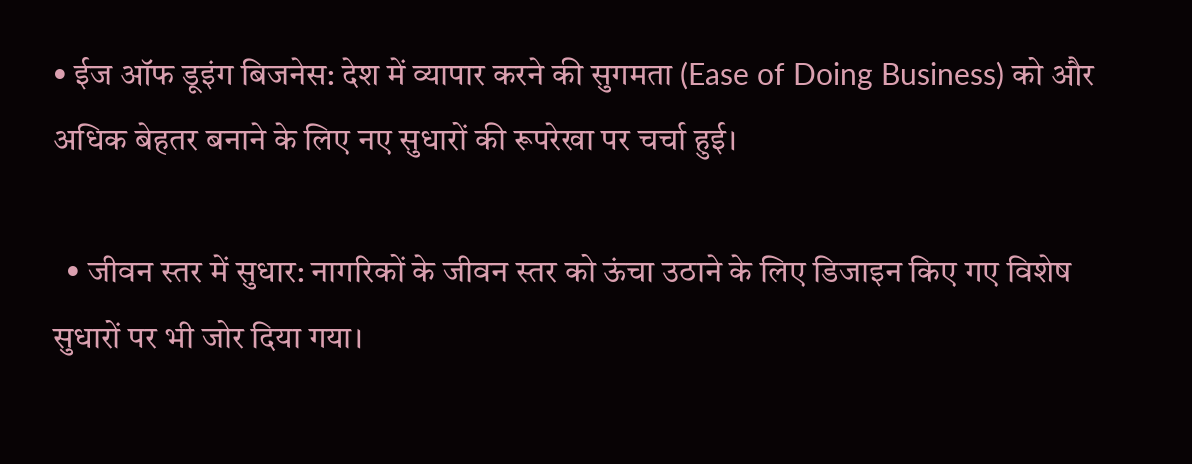• ईज ऑफ डूइंग बिजनेस: देश में व्यापार करने की सुगमता (Ease of Doing Business) को और अधिक बेहतर बनाने के लिए नए सुधारों की रूपरेखा पर चर्चा हुई।

  • जीवन स्तर में सुधार: नागरिकों के जीवन स्तर को ऊंचा उठाने के लिए डिजाइन किए गए विशेष सुधारों पर भी जोर दिया गया।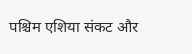पश्चिम एशिया संकट और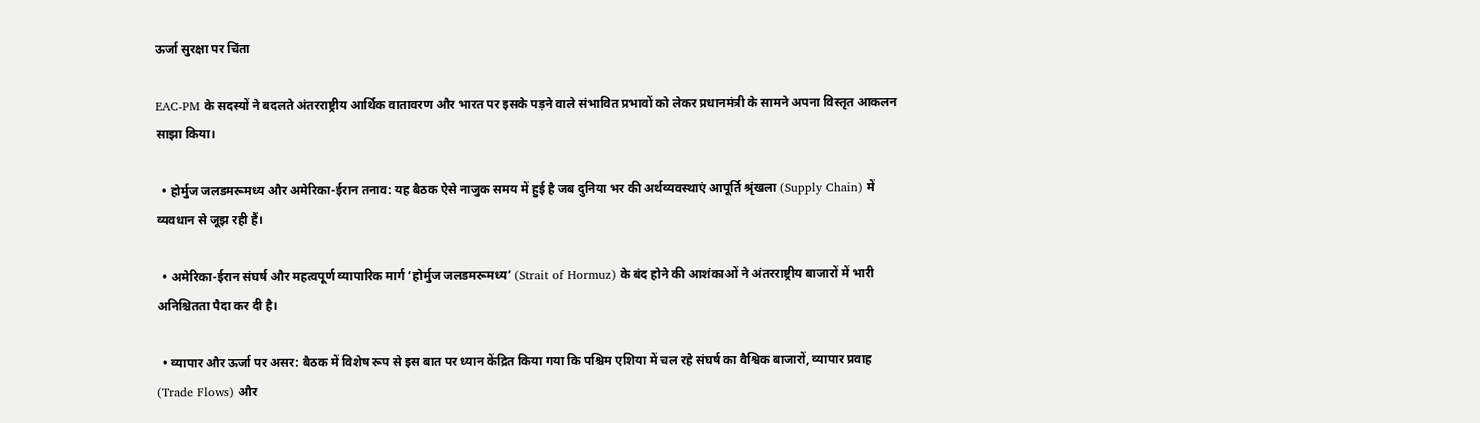ऊर्जा सुरक्षा पर चिंता

EAC-PM के सदस्यों ने बदलते अंतरराष्ट्रीय आर्थिक वातावरण और भारत पर इसके पड़ने वाले संभावित प्रभावों को लेकर प्रधानमंत्री के सामने अपना विस्तृत आकलन साझा किया।

  • होर्मुज जलडमरूमध्य और अमेरिका-ईरान तनाव: यह बैठक ऐसे नाजुक समय में हुई है जब दुनिया भर की अर्थव्यवस्थाएं आपूर्ति श्रृंखला (Supply Chain) में व्यवधान से जूझ रही हैं।

  • अमेरिका-ईरान संघर्ष और महत्वपूर्ण व्यापारिक मार्ग ‘होर्मुज जलडमरूमध्य’ (Strait of Hormuz) के बंद होने की आशंकाओं ने अंतरराष्ट्रीय बाजारों में भारी अनिश्चितता पैदा कर दी है।

  • व्यापार और ऊर्जा पर असर: बैठक में विशेष रूप से इस बात पर ध्यान केंद्रित किया गया कि पश्चिम एशिया में चल रहे संघर्ष का वैश्विक बाजारों, व्यापार प्रवाह (Trade Flows) और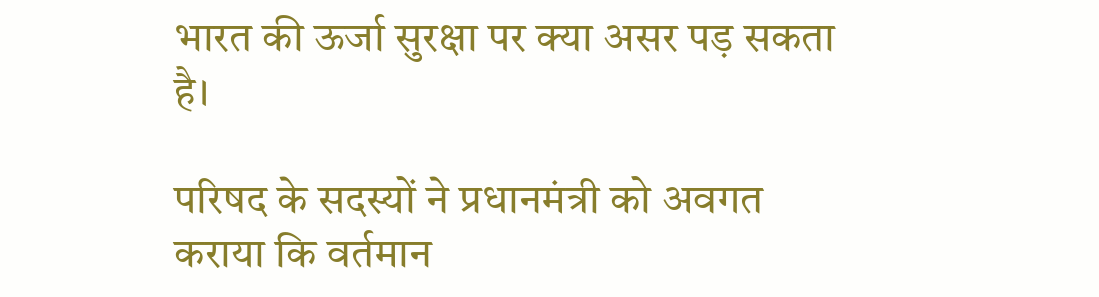भारत की ऊर्जा सुरक्षा पर क्या असर पड़ सकता है।

परिषद के सदस्यों ने प्रधानमंत्री को अवगत कराया कि वर्तमान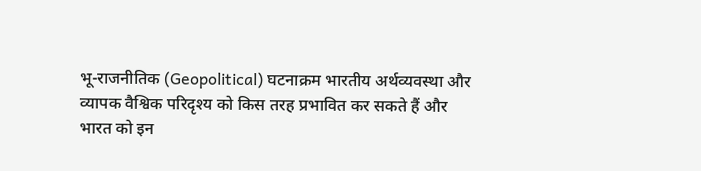भू-राजनीतिक (Geopolitical) घटनाक्रम भारतीय अर्थव्यवस्था और व्यापक वैश्विक परिदृश्य को किस तरह प्रभावित कर सकते हैं और भारत को इन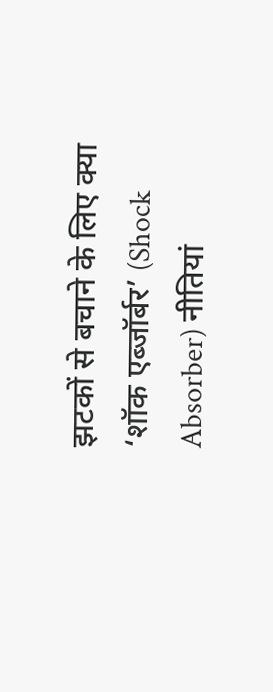झटकों से बचाने के लिए क्या ‘शॉक एब्जॉर्बर’ (Shock Absorber) नीतियां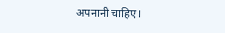अपनानी चाहिए।